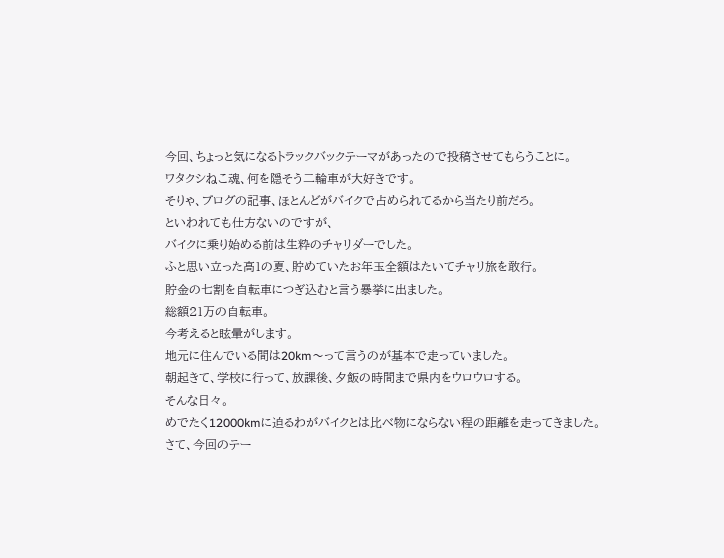今回、ちょっと気になるトラックバックテーマがあったので投稿させてもらうことに。
ワタクシねこ魂、何を隠そう二輪車が大好きです。
そりゃ、ブログの記事、ほとんどがバイクで占められてるから当たり前だろ。
といわれても仕方ないのですが、
バイクに乗り始める前は生粋のチャリダーでした。
ふと思い立った高1の夏、貯めていたお年玉全額はたいてチャリ旅を敢行。
貯金の七割を自転車につぎ込むと言う暴挙に出ました。
総額21万の自転車。
今考えると眩暈がします。
地元に住んでいる間は20km〜って言うのが基本で走っていました。
朝起きて、学校に行って、放課後、夕飯の時間まで県内をウロウロする。
そんな日々。
めでたく12000kmに迫るわがバイクとは比べ物にならない程の距離を走ってきました。
さて、今回のテー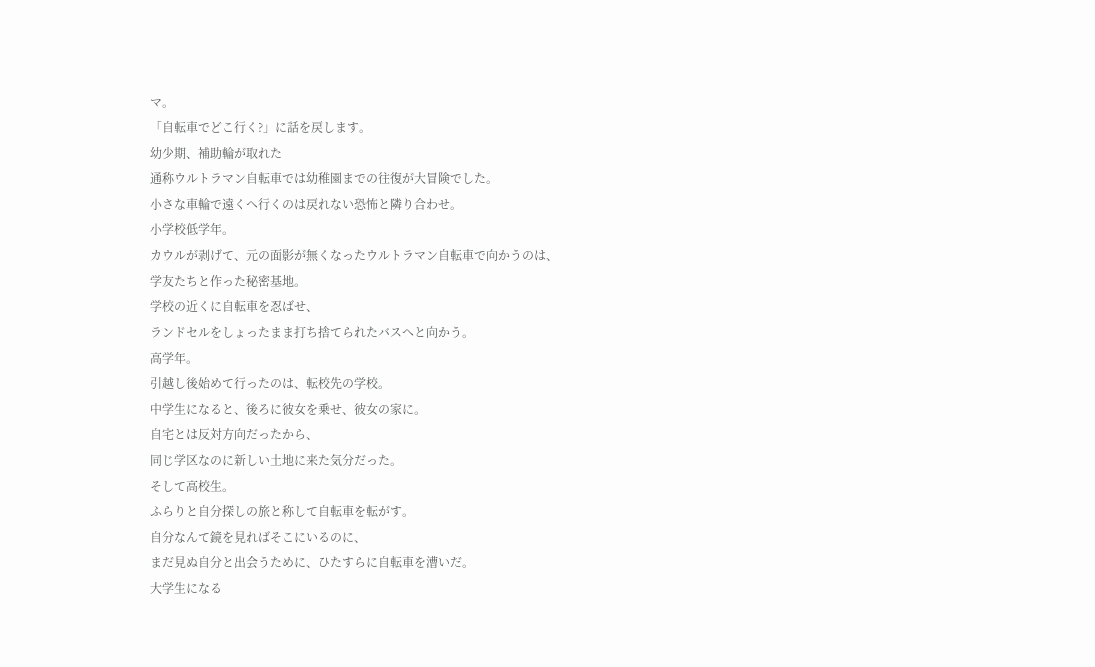マ。
「自転車でどこ行く?」に話を戻します。
幼少期、補助輪が取れた
通称ウルトラマン自転車では幼稚園までの往復が大冒険でした。
小さな車輪で遠くへ行くのは戻れない恐怖と隣り合わせ。
小学校低学年。
カウルが剥げて、元の面影が無くなったウルトラマン自転車で向かうのは、
学友たちと作った秘密基地。
学校の近くに自転車を忍ばせ、
ランドセルをしょったまま打ち捨てられたバスへと向かう。
高学年。
引越し後始めて行ったのは、転校先の学校。
中学生になると、後ろに彼女を乗せ、彼女の家に。
自宅とは反対方向だったから、
同じ学区なのに新しい土地に来た気分だった。
そして高校生。
ふらりと自分探しの旅と称して自転車を転がす。
自分なんて鏡を見ればそこにいるのに、
まだ見ぬ自分と出会うために、ひたすらに自転車を漕いだ。
大学生になる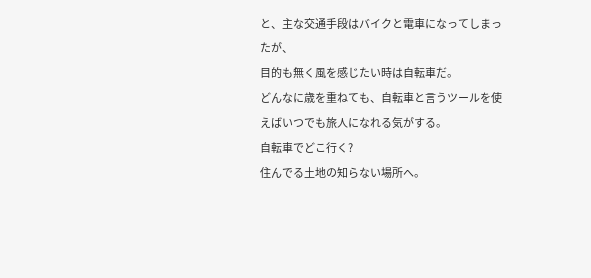と、主な交通手段はバイクと電車になってしまったが、
目的も無く風を感じたい時は自転車だ。
どんなに歳を重ねても、自転車と言うツールを使えばいつでも旅人になれる気がする。
自転車でどこ行く?
住んでる土地の知らない場所へ。